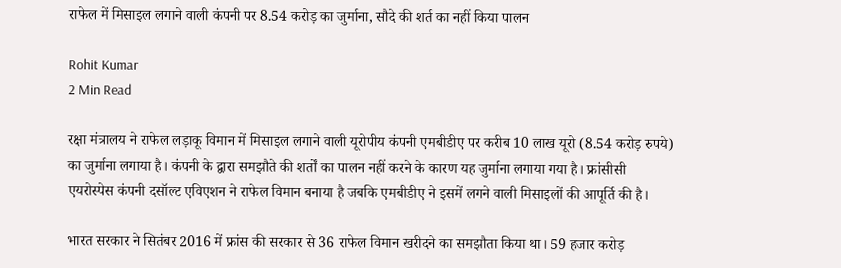राफेल में मिसाइल लगाने वाली कंपनी पर 8.54 करोड़ का जुर्माना, सौदे की शर्त का नहीं किया पालन

Rohit Kumar
2 Min Read

रक्षा मंत्रालय ने राफेल लड़ाकू विमान में मिसाइल लगाने वाली यूरोपीय कंपनी एमबीडीए पर करीब 10 लाख यूरो (8.54 करोड़ रुपये) का जुर्माना लगाया है। कंपनी के द्वारा समझौते की शर्तों का पालन नहीं करने के कारण यह जुर्माना लगाया गया है। फ्रांसीसी एयरोस्पेस कंपनी दसॉल्ट एविएशन ने राफेल विमान बनाया है जबकि एमबीडीए ने इसमें लगने वाली मिसाइलों की आपूर्ति की है।

भारत सरकार ने सितंबर 2016 में फ्रांस की सरकार से 36 राफेल विमान खरीदने का समझौता किया था। 59 हजार करोड़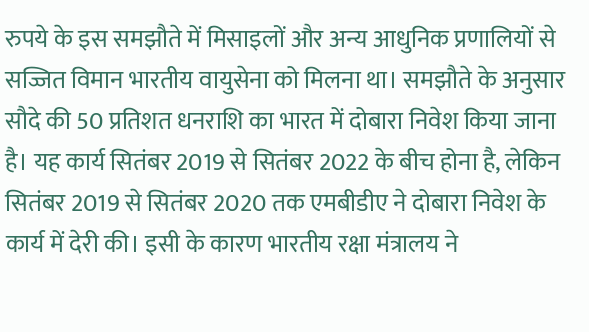रुपये के इस समझौते में मिसाइलों और अन्य आधुनिक प्रणालियों से सज्जित विमान भारतीय वायुसेना को मिलना था। समझौते के अनुसार सौदे की 50 प्रतिशत धनराशि का भारत में दोबारा निवेश किया जाना है। यह कार्य सितंबर 2019 से सितंबर 2022 के बीच होना है, लेकिन सितंबर 2019 से सितंबर 2020 तक एमबीडीए ने दोबारा निवेश के कार्य में देरी की। इसी के कारण भारतीय रक्षा मंत्रालय ने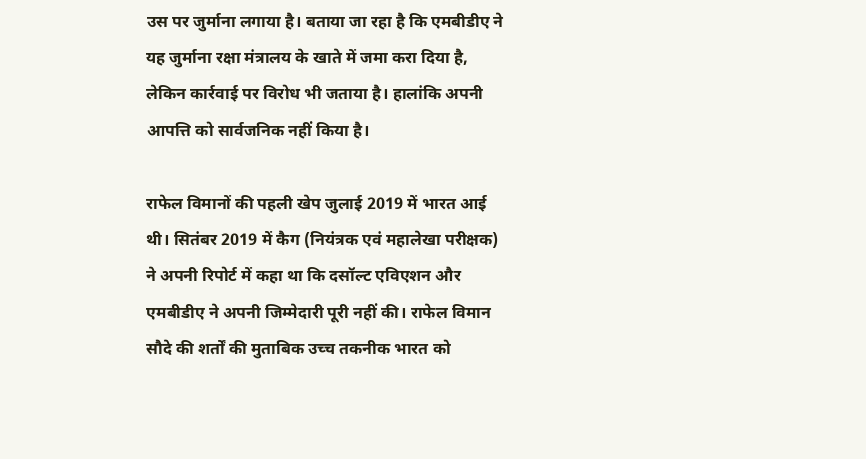उस पर जुर्माना लगाया है। बताया जा रहा है कि एमबीडीए ने यह जुर्माना रक्षा मंत्रालय के खाते में जमा करा दिया है, लेकिन कार्रवाई पर विरोध भी जताया है। हालांकि अपनी आपत्ति को सार्वजनिक नहीं किया है।

राफेल विमानों की पहली खेप जुलाई 2019 में भारत आई थी। सितंबर 2019 में कैग (नियंत्रक एवं महालेखा परीक्षक) ने अपनी रिपोर्ट में कहा था कि दसॉल्ट एविएशन और एमबीडीए ने अपनी जिम्मेदारी पूरी नहीं की। राफेल विमान सौदे की शर्तों की मुताबिक उच्च तकनीक भारत को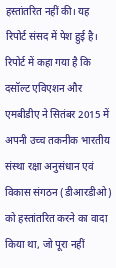हस्तांतरित नहीं की। यह रिपोर्ट संसद में पेश हुई है। रिपोर्ट में कहा गया है कि दसॉल्ट एविएशन और एमबीडीए ने सितंबर 2015 में अपनी उच्च तकनीक भारतीय संस्था रक्षा अनुसंधान एवं विकास संगठन (डीआरडीओ) को हस्तांतरित करने का वादा किया था, जो पूरा नहीं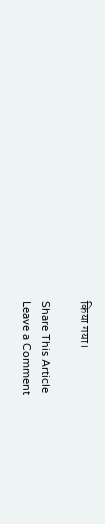किया गया।

Share This Article
Leave a Comment